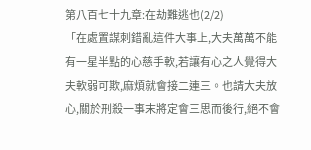第八百七十九章:在劫難逃也(2/2)
「在處置謀刺錯亂這件大事上,大夫萬萬不能有一星半點的心慈手軟,若讓有心之人覺得大夫軟弱可欺,麻煩就會接二連三。也請大夫放心,關於刑殺一事末將定會三思而後行,絕不會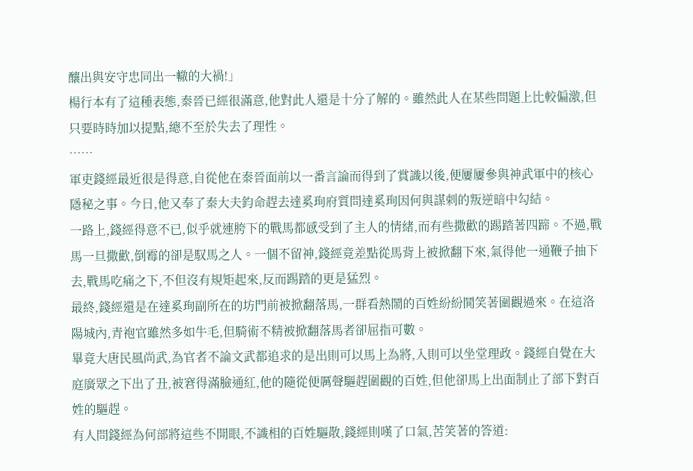釀出與安守忠同出一轍的大禍!」
楊行本有了這種表態,秦晉已經很滿意,他對此人還是十分了解的。雖然此人在某些問題上比較偏激,但只要時時加以提點,總不至於失去了理性。
……
軍吏錢經最近很是得意,自從他在秦晉面前以一番言論而得到了賞識以後,便屢屢參與神武軍中的核心隱秘之事。今日,他又奉了秦大夫鈞命趕去達奚珣府質問達奚珣因何與謀刺的叛逆暗中勾結。
一路上,錢經得意不已,似乎就連胯下的戰馬都感受到了主人的情緒,而有些撒歡的踢踏著四蹄。不過,戰馬一旦撒歡,倒霉的卻是馭馬之人。一個不留神,錢經竟差點從馬背上被掀翻下來,氣得他一通鞭子抽下去,戰馬吃痛之下,不但沒有規矩起來,反而踢踏的更是猛烈。
最終,錢經還是在達奚珣副所在的坊門前被掀翻落馬,一群看熱鬧的百姓紛紛鬨笑著圍觀過來。在這洛陽城內,青袍官雖然多如牛毛,但騎術不精被掀翻落馬者卻屈指可數。
畢竟大唐民風尚武,為官者不論文武都追求的是出則可以馬上為將,入則可以坐堂理政。錢經自覺在大庭廣眾之下出了丑,被窘得滿臉通紅,他的隨從便厲聲驅趕圍觀的百姓,但他卻馬上出面制止了部下對百姓的驅趕。
有人問錢經為何部將這些不開眼,不識相的百姓驅散,錢經則嘆了口氣,苦笑著的答道: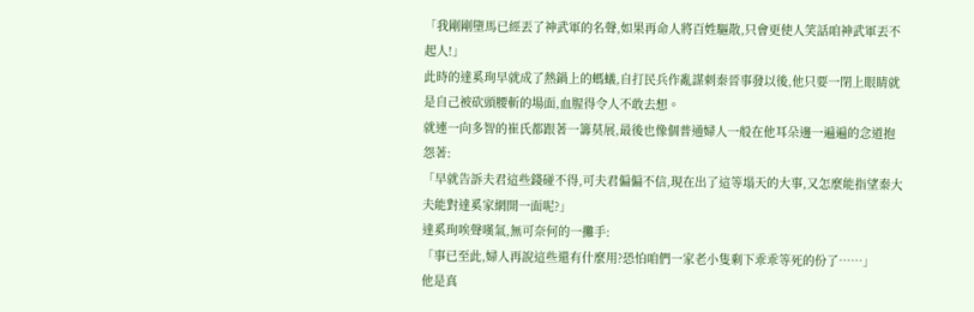「我剛剛墮馬已經丟了神武軍的名聲,如果再命人將百姓驅散,只會更使人笑話咱神武軍丟不起人!」
此時的達奚珣早就成了熱鍋上的螞蟻,自打民兵作亂謀刺秦晉事發以後,他只要一閉上眼睛就是自己被砍頭腰斬的場面,血腥得令人不敢去想。
就連一向多智的崔氏都跟著一籌莫展,最後也像個普通婦人一般在他耳朵邊一遍遍的念道抱怨著:
「早就告訴夫君這些錢碰不得,可夫君偏偏不信,現在出了這等塌天的大事,又怎麼能指望秦大夫能對達奚家網開一面呢?」
達奚珣唉聲嘆氣,無可奈何的一攤手:
「事已至此,婦人再說這些還有什麼用?恐怕咱們一家老小隻剩下乖乖等死的份了……」
他是真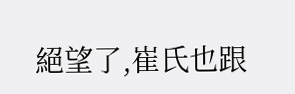絕望了,崔氏也跟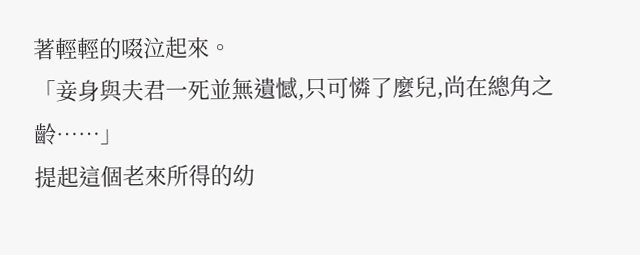著輕輕的啜泣起來。
「妾身與夫君一死並無遺憾,只可憐了麼兒,尚在總角之齡……」
提起這個老來所得的幼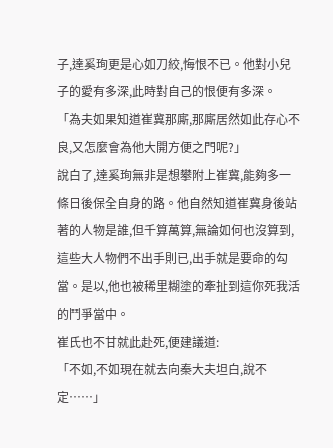子,達奚珣更是心如刀絞,悔恨不已。他對小兒子的愛有多深,此時對自己的恨便有多深。
「為夫如果知道崔冀那廝,那廝居然如此存心不良,又怎麼會為他大開方便之門呢?」
說白了,達奚珣無非是想攀附上崔冀,能夠多一條日後保全自身的路。他自然知道崔冀身後站著的人物是誰,但千算萬算,無論如何也沒算到,這些大人物們不出手則已,出手就是要命的勾當。是以,他也被稀里糊塗的牽扯到這你死我活的鬥爭當中。
崔氏也不甘就此赴死,便建議道:
「不如,不如現在就去向秦大夫坦白,說不定……」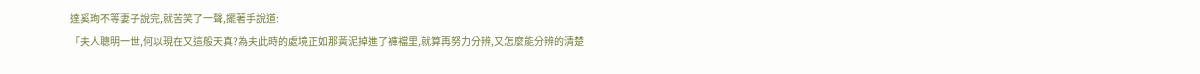達奚珣不等妻子說完,就苦笑了一聲,擺著手說道:
「夫人聰明一世,何以現在又這般天真?為夫此時的處境正如那黃泥掉進了褲襠里,就算再努力分辨,又怎麼能分辨的清楚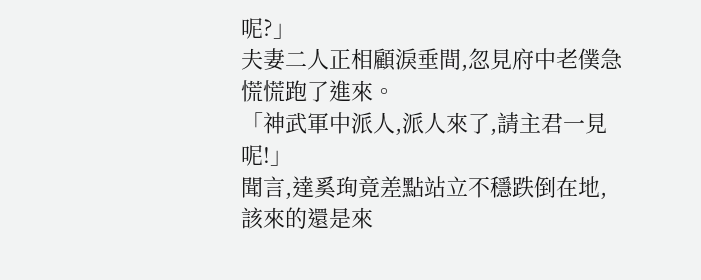呢?」
夫妻二人正相顧淚垂間,忽見府中老僕急慌慌跑了進來。
「神武軍中派人,派人來了,請主君一見呢!」
聞言,達奚珣竟差點站立不穩跌倒在地,該來的還是來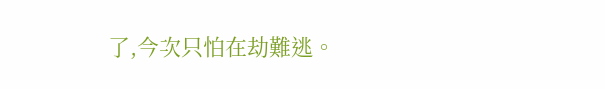了,今次只怕在劫難逃。